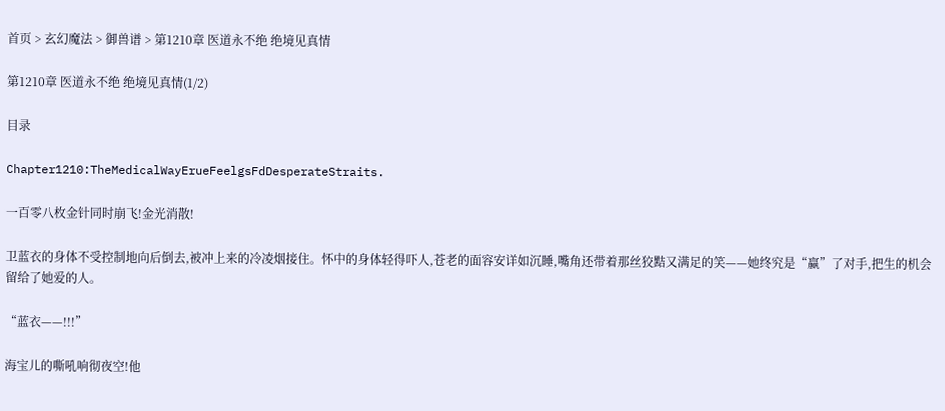首页 > 玄幻魔法 > 御兽谱 > 第1210章 医道永不绝 绝境见真情

第1210章 医道永不绝 绝境见真情(1/2)

目录

Chapter1210:TheMedicalWayErueFeelgsFdDesperateStraits.

一百零八枚金针同时崩飞!金光消散!

卫蓝衣的身体不受控制地向后倒去,被冲上来的冷凌烟接住。怀中的身体轻得吓人,苍老的面容安详如沉睡,嘴角还带着那丝狡黠又满足的笑——她终究是“赢”了对手,把生的机会留给了她爱的人。

“蓝衣——!!!”

海宝儿的嘶吼响彻夜空!他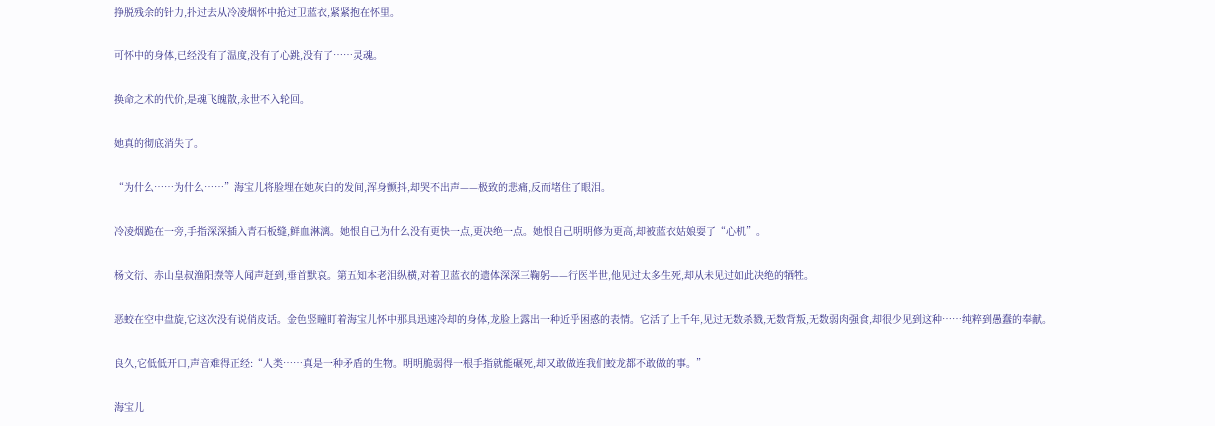挣脱残余的针力,扑过去从冷凌烟怀中抢过卫蓝衣,紧紧抱在怀里。

可怀中的身体,已经没有了温度,没有了心跳,没有了……灵魂。

换命之术的代价,是魂飞魄散,永世不入轮回。

她真的彻底消失了。

“为什么……为什么……”海宝儿将脸埋在她灰白的发间,浑身颤抖,却哭不出声——极致的悲痛,反而堵住了眼泪。

冷凌烟跪在一旁,手指深深插入青石板缝,鲜血淋漓。她恨自己为什么没有更快一点,更决绝一点。她恨自己明明修为更高,却被蓝衣姑娘耍了“心机”。

杨文衍、赤山皇叔渔阳焘等人闻声赶到,垂首默哀。第五知本老泪纵横,对着卫蓝衣的遗体深深三鞠躬——行医半世,他见过太多生死,却从未见过如此决绝的牺牲。

恶蛟在空中盘旋,它这次没有说俏皮话。金色竖瞳盯着海宝儿怀中那具迅速冷却的身体,龙脸上露出一种近乎困惑的表情。它活了上千年,见过无数杀戮,无数背叛,无数弱肉强食,却很少见到这种……纯粹到愚蠢的奉献。

良久,它低低开口,声音难得正经:“人类……真是一种矛盾的生物。明明脆弱得一根手指就能碾死,却又敢做连我们蛟龙都不敢做的事。”

海宝儿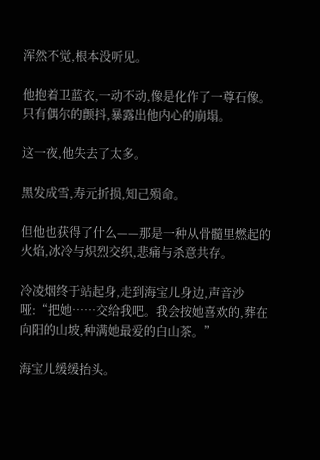浑然不觉,根本没听见。

他抱着卫蓝衣,一动不动,像是化作了一尊石像。只有偶尔的颤抖,暴露出他内心的崩塌。

这一夜,他失去了太多。

黑发成雪,寿元折损,知己殒命。

但他也获得了什么——那是一种从骨髓里燃起的火焰,冰冷与炽烈交织,悲痛与杀意共存。

冷凌烟终于站起身,走到海宝儿身边,声音沙哑:“把她……交给我吧。我会按她喜欢的,葬在向阳的山坡,种满她最爱的白山茶。”

海宝儿缓缓抬头。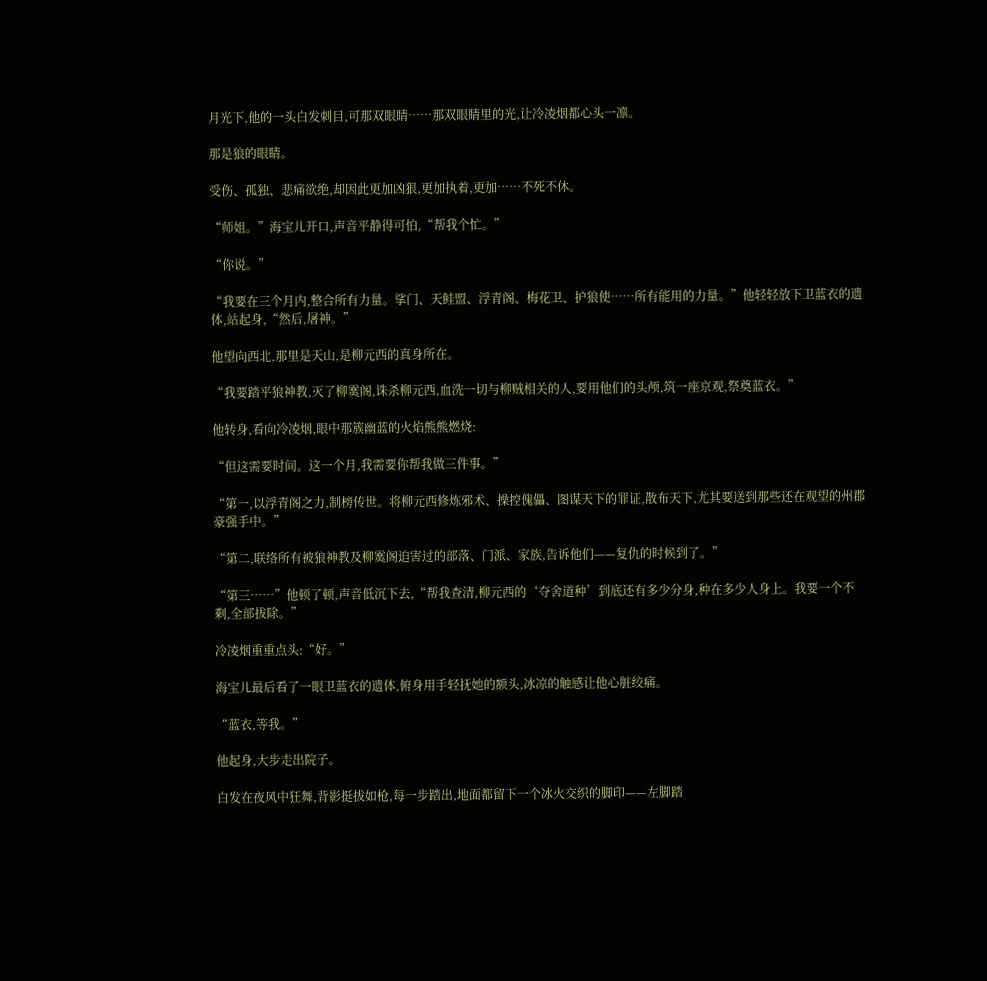月光下,他的一头白发刺目,可那双眼睛……那双眼睛里的光,让冷凌烟都心头一凛。

那是狼的眼睛。

受伤、孤独、悲痛欲绝,却因此更加凶狠,更加执着,更加……不死不休。

“师姐。”海宝儿开口,声音平静得可怕,“帮我个忙。”

“你说。”

“我要在三个月内,整合所有力量。挲门、天鲑盟、浮青阁、梅花卫、护狼使……所有能用的力量。”他轻轻放下卫蓝衣的遗体,站起身,“然后,屠神。”

他望向西北,那里是天山,是柳元西的真身所在。

“我要踏平狼神教,灭了柳霙阁,诛杀柳元西,血洗一切与柳贼相关的人,要用他们的头颅,筑一座京观,祭奠蓝衣。”

他转身,看向冷凌烟,眼中那簇幽蓝的火焰熊熊燃烧:

“但这需要时间。这一个月,我需要你帮我做三件事。”

“第一,以浮青阁之力,制榜传世。将柳元西修炼邪术、操控傀儡、图谋天下的罪证,散布天下,尤其要送到那些还在观望的州郡豪强手中。”

“第二,联络所有被狼神教及柳霙阁迫害过的部落、门派、家族,告诉他们——复仇的时候到了。”

“第三……”他顿了顿,声音低沉下去,“帮我查清,柳元西的‘夺舍道种’到底还有多少分身,种在多少人身上。我要一个不剩,全部拔除。”

冷凌烟重重点头:“好。”

海宝儿最后看了一眼卫蓝衣的遗体,俯身用手轻抚她的额头,冰凉的触感让他心脏绞痛。

“蓝衣,等我。”

他起身,大步走出院子。

白发在夜风中狂舞,背影挺拔如枪,每一步踏出,地面都留下一个冰火交织的脚印——左脚踏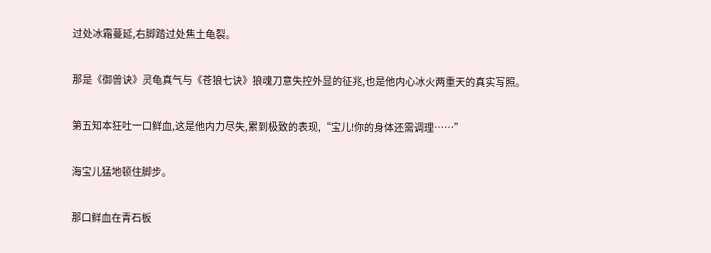过处冰霜蔓延,右脚踏过处焦土龟裂。

那是《御兽诀》灵龟真气与《苍狼七诀》狼魂刀意失控外显的征兆,也是他内心冰火两重天的真实写照。

第五知本狂吐一口鲜血,这是他内力尽失,累到极致的表现,“宝儿!你的身体还需调理……”

海宝儿猛地顿住脚步。

那口鲜血在青石板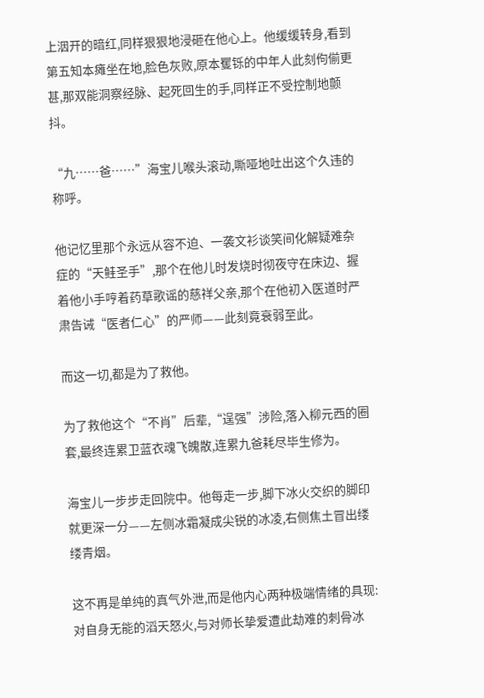上洇开的暗红,同样狠狠地浸砸在他心上。他缓缓转身,看到第五知本瘫坐在地,脸色灰败,原本矍铄的中年人此刻佝偂更甚,那双能洞察经脉、起死回生的手,同样正不受控制地颤抖。

“九……爸……”海宝儿喉头滚动,嘶哑地吐出这个久违的称呼。

他记忆里那个永远从容不迫、一袭文衫谈笑间化解疑难杂症的“天鲑圣手”,那个在他儿时发烧时彻夜守在床边、握着他小手哼着药草歌谣的慈祥父亲,那个在他初入医道时严肃告诫“医者仁心”的严师——此刻竟衰弱至此。

而这一切,都是为了救他。

为了救他这个“不肖”后辈,“逞强”涉险,落入柳元西的圈套,最终连累卫蓝衣魂飞魄散,连累九爸耗尽毕生修为。

海宝儿一步步走回院中。他每走一步,脚下冰火交织的脚印就更深一分——左侧冰霜凝成尖锐的冰凌,右侧焦土冒出缕缕青烟。

这不再是单纯的真气外泄,而是他内心两种极端情绪的具现:对自身无能的滔天怒火,与对师长挚爱遭此劫难的刺骨冰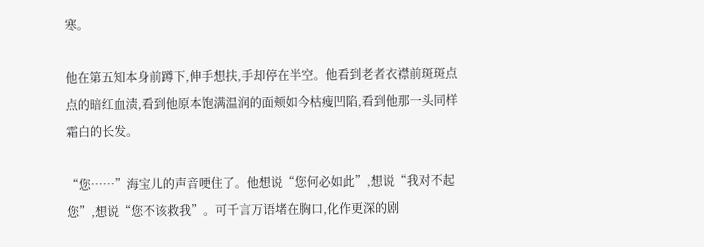寒。

他在第五知本身前蹲下,伸手想扶,手却停在半空。他看到老者衣襟前斑斑点点的暗红血渍,看到他原本饱满温润的面颊如今枯瘦凹陷,看到他那一头同样霜白的长发。

“您……”海宝儿的声音哽住了。他想说“您何必如此”,想说“我对不起您”,想说“您不该救我”。可千言万语堵在胸口,化作更深的剧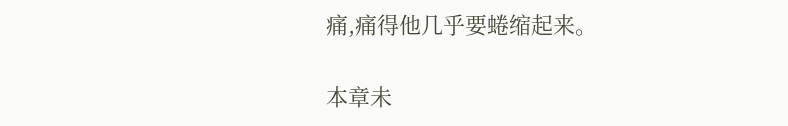痛,痛得他几乎要蜷缩起来。

本章未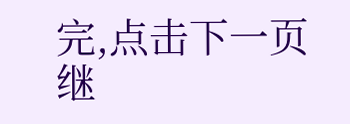完,点击下一页继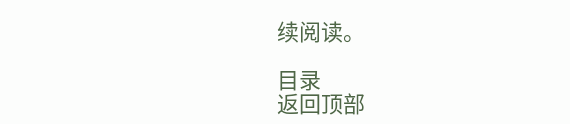续阅读。

目录
返回顶部